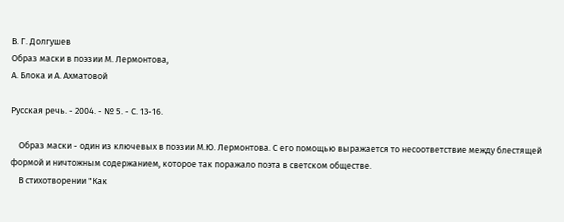В. Г. Долгушев
Образ маски в поэзии М. Лермонтова,
А. Блока и А. Ахматовой

Русская речь. - 2004. - № 5. - С. 13-16.

    Образ маски - один из ключевых в поэзии М.Ю. Лермонтова. С его помощью выражается то несоответствие между блестящей формой и ничтожным содержанием, которое так поражало поэта в светском обществе.
    В стихотворении "Как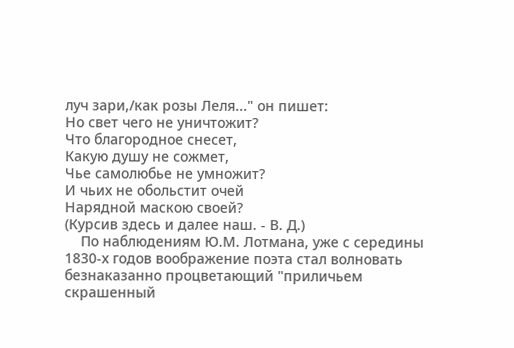луч зари,/как розы Леля..." он пишет:
Но свет чего не уничтожит?
Что благородное снесет,
Какую душу не сожмет,
Чье самолюбье не умножит?
И чьих не обольстит очей
Нарядной маскою своей?
(Курсив здесь и далее наш. - В. Д.)
    По наблюдениям Ю.М. Лотмана, уже с середины 1830-х годов воображение поэта стал волновать безнаказанно процветающий "приличьем скрашенный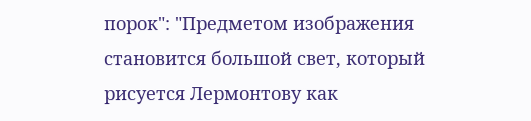порок": "Предметом изображения становится большой свет, который рисуется Лермонтову как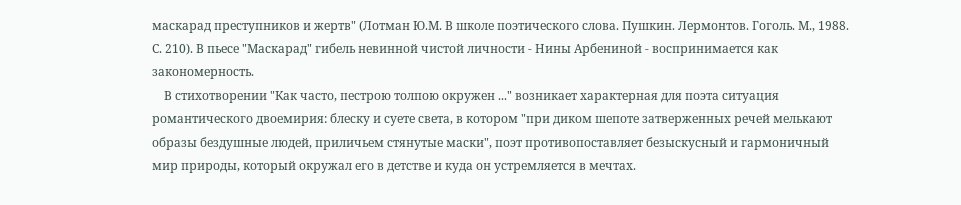маскарад преступников и жертв" (Лотман Ю.М. В школе поэтического слова. Пушкин. Лермонтов. Гоголь. М., 1988. С. 210). В пьесе "Маскарад" гибель невинной чистой личности - Нины Арбениной - воспринимается как закономерность.
    В стихотворении "Как часто, пестрою толпою окружен ..." возникает характерная для поэта ситуация романтического двоемирия: блеску и суете света, в котором "при диком шепоте затверженных речей мелькают образы бездушные людей, приличьем стянутые маски", поэт противопоставляет безыскусный и гармоничный мир природы, который окружал его в детстве и куда он устремляется в мечтах.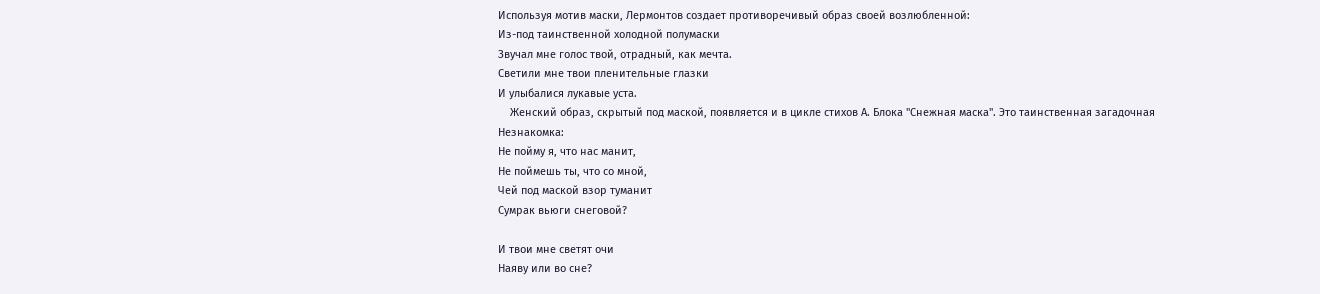Используя мотив маски, Лермонтов создает противоречивый образ своей возлюбленной:
Из-под таинственной холодной полумаски
Звучал мне голос твой, отрадный, как мечта.
Светили мне твои пленительные глазки
И улыбалися лукавые уста.
    Женский образ, скрытый под маской, появляется и в цикле стихов А. Блока "Снежная маска". Это таинственная загадочная Незнакомка:
Не пойму я, что нас манит,
Не поймешь ты, что со мной,
Чей под маской взор туманит
Сумрак вьюги снеговой?

И твои мне светят очи
Наяву или во сне?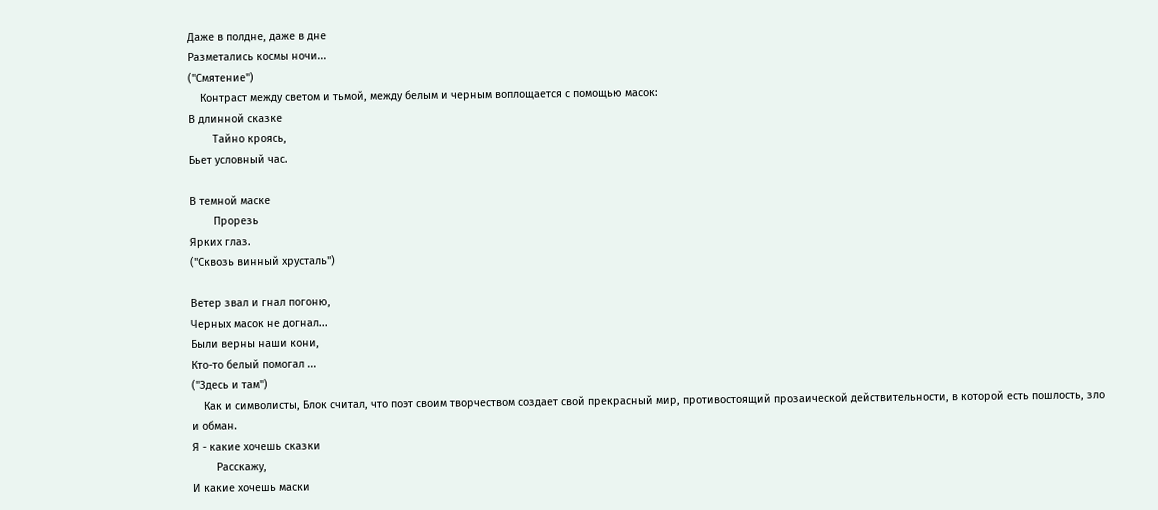Даже в полдне, даже в дне
Разметались космы ночи...
("Смятение")
    Контраст между светом и тьмой, между белым и черным воплощается с помощью масок:
В длинной сказке
        Тайно кроясь,
Бьет условный час.

В темной маске
        Прорезь
Ярких глаз.
("Сквозь винный хрусталь")

Ветер звал и гнал погоню,
Черных масок не догнал...
Были верны наши кони,
Кто-то белый помогал ...
("Здесь и там")
    Как и символисты, Блок считал, что поэт своим творчеством создает свой прекрасный мир, противостоящий прозаической действительности, в которой есть пошлость, зло и обман.
Я - какие хочешь сказки
        Расскажу,
И какие хочешь маски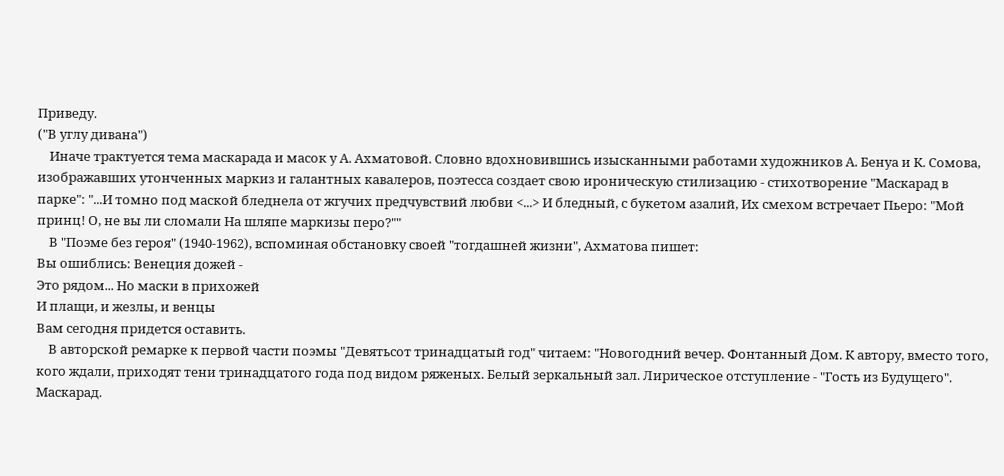Приведу.
("В углу дивана")
    Иначе трактуется тема маскарада и масок у А. Ахматовой. Словно вдохновившись изысканными работами художников А. Бенуа и К. Сомова, изображавших утонченных маркиз и галантных кавалеров, поэтесса создает свою ироническую стилизацию - стихотворение "Маскарад в парке": "...И томно под маской бледнела от жгучих предчувствий любви <...> И бледный, с букетом азалий, Их смехом встречает Пьеро: "Мой принц! О, не вы ли сломали На шляпе маркизы перо?""
    В "Поэме без героя" (1940-1962), вспоминая обстановку своей "тогдашней жизни", Ахматова пишет:
Вы ошиблись: Венеция дожей -
Это рядом... Но маски в прихожей
И плащи, и жезлы, и венцы
Вам сегодня придется оставить.
    В авторской ремарке к первой части поэмы "Девятьсот тринадцатый год" читаем: "Новогодний вечер. Фонтанный Дом. К автору, вместо того, кого ждали, приходят тени тринадцатого года под видом ряженых. Белый зеркальный зал. Лирическое отступление - "Гость из Будущего". Маскарад.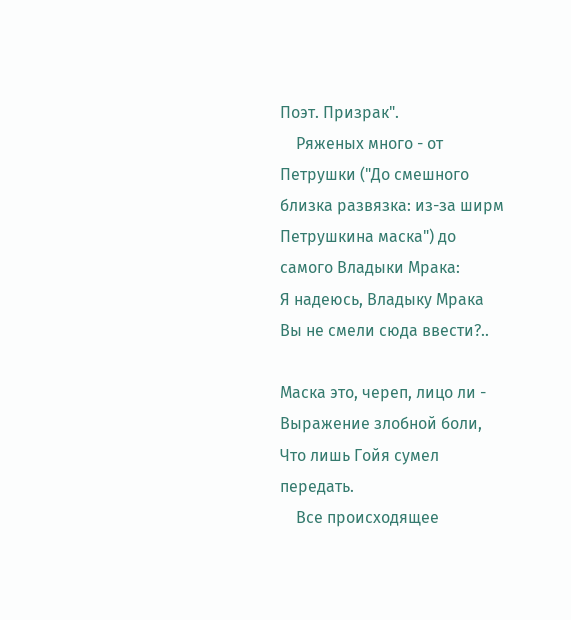Поэт. Призрак".
    Ряженых много - от Петрушки ("До смешного близка развязка: из-за ширм Петрушкина маска") до самого Владыки Мрака:
Я надеюсь, Владыку Мрака
Вы не смели сюда ввести?..

Маска это, череп, лицо ли -
Выражение злобной боли,
Что лишь Гойя сумел передать.
    Все происходящее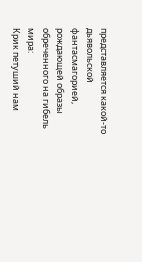представляется какой-то дьявольской фантасмагорией, рождающей образы обреченного на гибель мира:
Крик петуший нам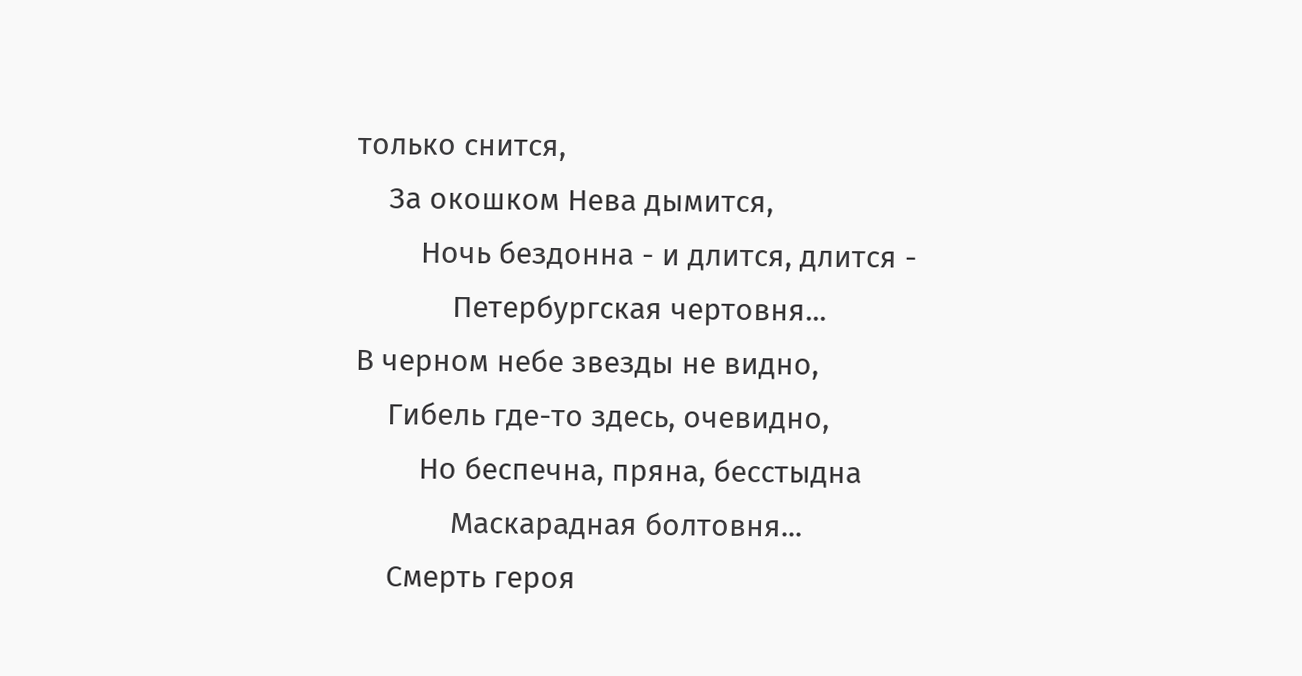только снится,
    За окошком Нева дымится,
        Ночь бездонна - и длится, длится -
            Петербургская чертовня...
В черном небе звезды не видно,
    Гибель где-то здесь, очевидно,
        Но беспечна, пряна, бесстыдна
            Маскарадная болтовня...
    Смерть героя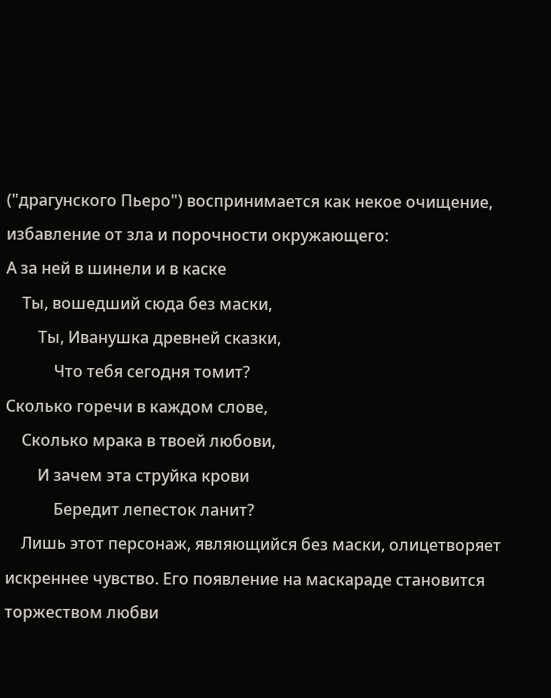("драгунского Пьеро") воспринимается как некое очищение, избавление от зла и порочности окружающего:
А за ней в шинели и в каске
    Ты, вошедший сюда без маски,
        Ты, Иванушка древней сказки,
            Что тебя сегодня томит?
Сколько горечи в каждом слове,
    Сколько мрака в твоей любови,
        И зачем эта струйка крови
            Бередит лепесток ланит?
    Лишь этот персонаж, являющийся без маски, олицетворяет искреннее чувство. Его появление на маскараде становится торжеством любви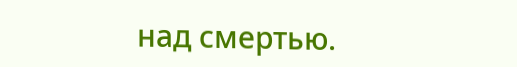над смертью.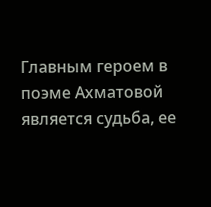Главным героем в поэме Ахматовой является судьба, ее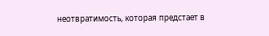неотвратимость, которая предстает в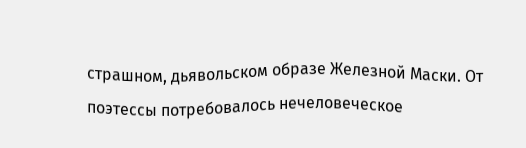страшном, дьявольском образе Железной Маски. От поэтессы потребовалось нечеловеческое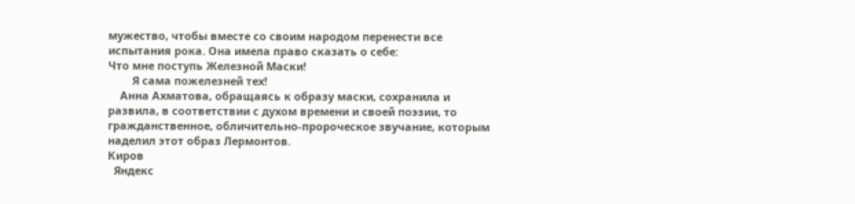мужество, чтобы вместе со своим народом перенести все испытания рока. Она имела право сказать о себе:
Что мне поступь Железной Маски!
        Я сама пожелезней тех!
    Анна Ахматова, обращаясь к образу маски, сохранила и развила, в соответствии с духом времени и своей поэзии, то гражданственное, обличительно-пророческое звучание, которым наделил этот образ Лермонтов.
Киров
  Яндекс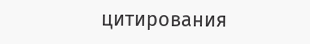цитирования